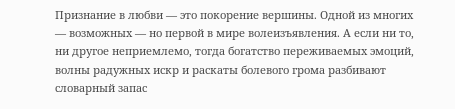Признание в любви — это покорение вершины. Одной из многих — возможных — но первой в мире волеизъявления. А если ни то, ни другое неприемлемо, тогда богатство переживаемых эмоций, волны радужных искр и раскаты болевого грома разбивают словарный запас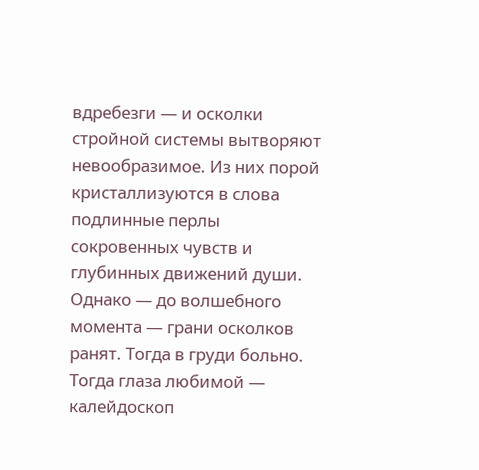вдребезги — и осколки стройной системы вытворяют невообразимое. Из них порой кристаллизуются в слова подлинные перлы сокровенных чувств и глубинных движений души. Однако — до волшебного момента — грани осколков ранят. Тогда в груди больно. Тогда глаза любимой — калейдоскоп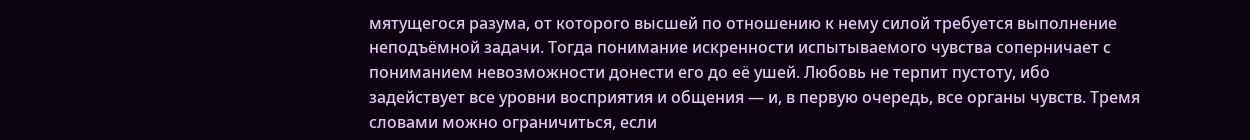мятущегося разума, от которого высшей по отношению к нему силой требуется выполнение неподъёмной задачи. Тогда понимание искренности испытываемого чувства соперничает с пониманием невозможности донести его до её ушей. Любовь не терпит пустоту, ибо задействует все уровни восприятия и общения — и, в первую очередь, все органы чувств. Тремя словами можно ограничиться, если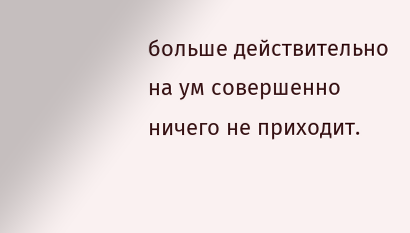больше действительно на ум совершенно ничего не приходит.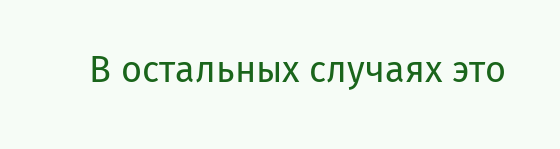В остальных случаях это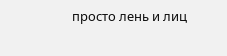просто лень и лиц